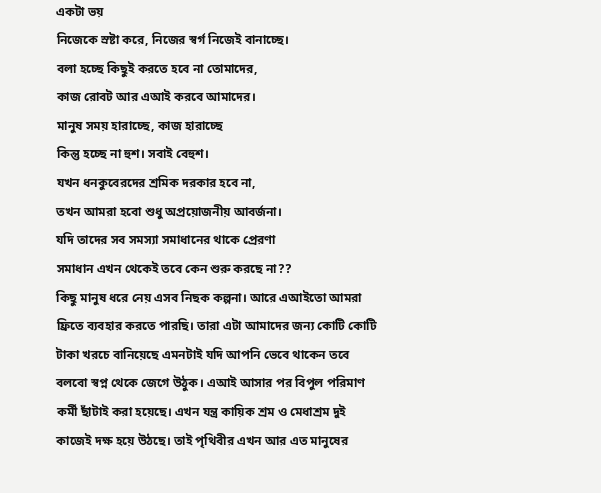একটা ভয়
নিজেকে স্রষ্টা করে, নিজের স্বর্গ নিজেই বানাচ্ছে।
বলা হচ্ছে কিছুই করতে হবে না তোমাদের,
কাজ রোবট আর এআই করবে আমাদের।
মানুষ সময় হারাচ্ছে, কাজ হারাচ্ছে
কিন্তু হচ্ছে না হুশ। সবাই বেহুশ।
যখন ধনকুবেরদের শ্রমিক দরকার হবে না,
তখন আমরা হবো শুধু অপ্রয়োজনীয় আবর্জনা।
যদি তাদের সব সমস্যা সমাধানের থাকে প্রেরণা
সমাধান এখন থেকেই তবে কেন শুরু করছে না??
কিছু মানুষ ধরে নেয় এসব নিছক কল্পনা। আরে এআইতো আমরা ফ্রিতে ব্যবহার করতে পারছি। তারা এটা আমাদের জন্য কোটি কোটি টাকা খরচে বানিয়েছে এমনটাই যদি আপনি ভেবে থাকেন তবে বলবো স্বপ্ন থেকে জেগে উঠুক। এআই আসার পর বিপুল পরিমাণ কর্মী ছাঁটাই করা হয়েছে। এখন যন্ত্র কায়িক শ্রম ও মেধাশ্রম দুই কাজেই দক্ষ হয়ে উঠছে। তাই পৃথিবীর এখন আর এত মানুষের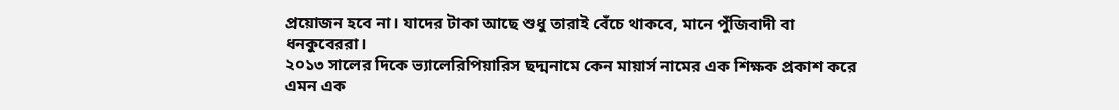প্রয়োজন হবে না। যাদের টাকা আছে শুধু তারাই বেঁচে থাকবে, মানে পুঁজিবাদী বা ধনকুবেররা।
২০১৩ সালের দিকে ভ্যালেরিপিয়ারিস ছদ্মনামে কেন মায়ার্স নামের এক শিক্ষক প্রকাশ করে এমন এক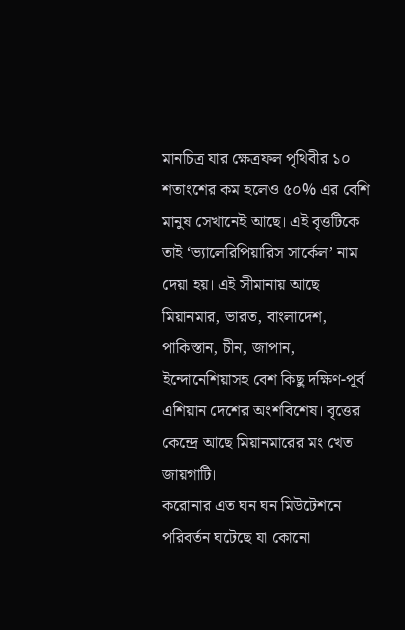মানচিত্র যার ক্ষেত্রফল পৃথিবীর ১০ শতাংশের কম হলেও ৫০% এর বেশি মানুষ সেখানেই আছে। এই বৃত্তটিকে তাই ‘ভ্যালেরিপিয়ারিস সার্কেল’ নাম দেয়া হয়। এই সীমানায় আছে মিয়ানমার, ভারত, বাংলাদেশ, পাকিস্তান, চীন, জাপান, ইন্দোনেশিয়াসহ বেশ কিছু দক্ষিণ-পূর্ব এশিয়ান দেশের অংশবিশেষ। বৃত্তের কেন্দ্রে আছে মিয়ানমারের মং খেত জায়গাটি।
করোনার এত ঘন ঘন মিউটেশনে পরিবর্তন ঘটেছে যা কোনো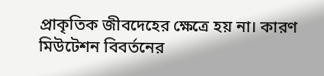প্রাকৃতিক জীবদেহের ক্ষেত্রে হয় না। কারণ মিউটেশন বিবর্তনের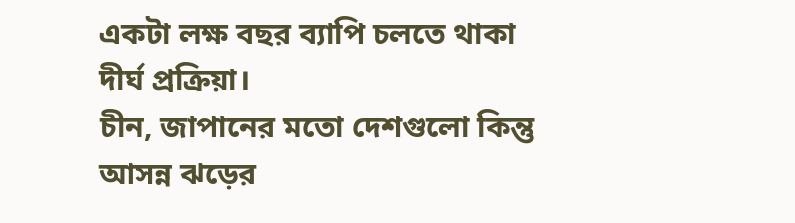একটা লক্ষ বছর ব্যাপি চলতে থাকা দীর্ঘ প্রক্রিয়া।
চীন, জাপানের মতো দেশগুলো কিন্তু আসন্ন ঝড়ের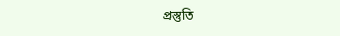প্রস্তুতি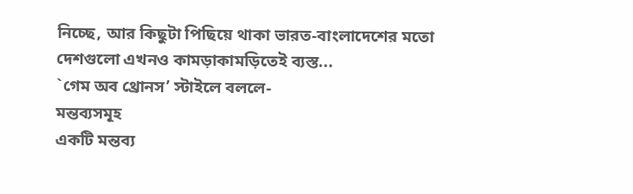নিচ্ছে, আর কিছুটা পিছিয়ে থাকা ভারত-বাংলাদেশের মতো দেশগুলো এখনও কামড়াকামড়িতেই ব্যস্ত...
`গেম অব থ্রোনস’ স্টাইলে বললে-
মন্তব্যসমূহ
একটি মন্তব্য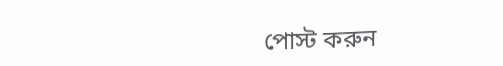পোস্ট করুন